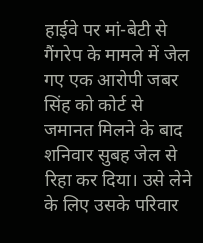हाईवे पर मां-बेटी से गैंगरेप के मामले में जेल गए एक आरोपी जबर सिंह को कोर्ट से जमानत मिलने के बाद शनिवार सुबह जेल से रिहा कर दिया। उसे लेने के लिए उसके परिवार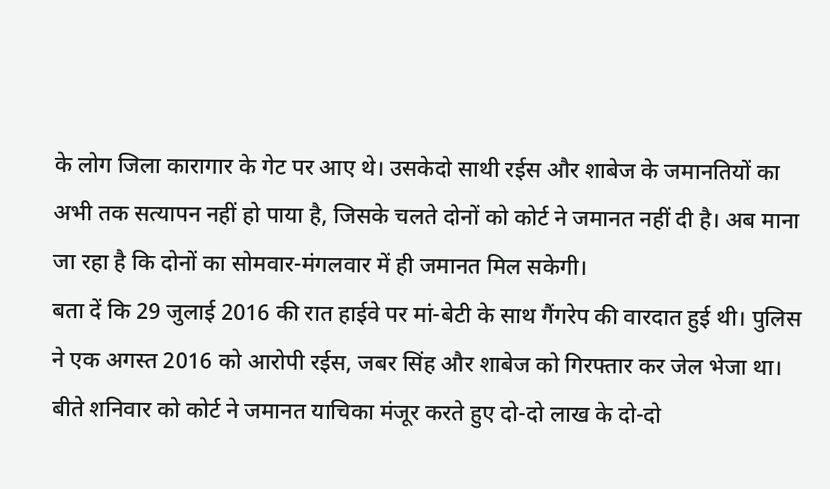के लोग जिला कारागार के गेट पर आए थे। उसकेदो साथी रईस और शाबेज के जमानतियों का अभी तक सत्यापन नहीं हो पाया है, जिसके चलते दोनों को कोर्ट ने जमानत नहीं दी है। अब माना जा रहा है कि दोनों का सोमवार-मंगलवार में ही जमानत मिल सकेगी।
बता दें कि 29 जुलाई 2016 की रात हाईवे पर मां-बेटी के साथ गैंगरेप की वारदात हुई थी। पुलिस ने एक अगस्त 2016 को आरोपी रईस, जबर सिंह और शाबेज को गिरफ्तार कर जेल भेजा था। बीते शनिवार को कोर्ट ने जमानत याचिका मंजूर करते हुए दो-दो लाख के दो-दो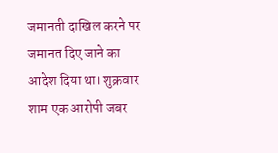जमानती दाखिल करने पर जमानत दिए जाने का आदेश दिया था। शुक्रवार शाम एक आरोपी जबर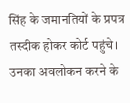सिंह के जमानतियों के प्रपत्र तस्दीक होकर कोर्ट पहुंचे। उनका अवलोकन करने के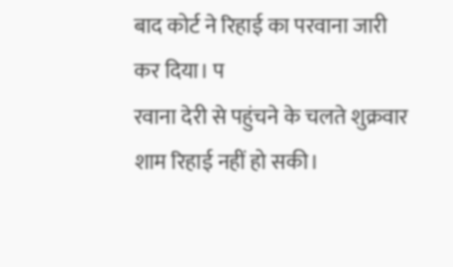बाद कोर्ट ने रिहाई का परवाना जारी कर दिया। प
रवाना देरी से पहुंचने के चलते शुक्रवार शाम रिहाई नहीं हो सकी।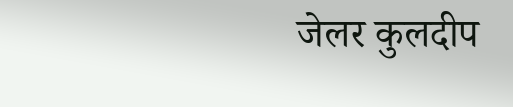जेलर कुलदीप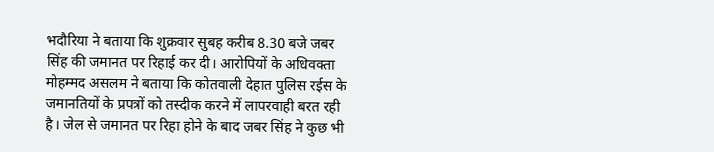भदौरिया ने बताया कि शुक्रवार सुबह करीब 8.30 बजे जबर सिंह की जमानत पर रिहाई कर दी। आरोपियों के अधिवक्ता मोहम्मद असलम ने बताया कि कोतवाली देहात पुलिस रईस के जमानतियों के प्रपत्रों को तस्दीक करने में लापरवाही बरत रही है। जेल से जमानत पर रिहा होने के बाद जबर सिंह ने कुछ भी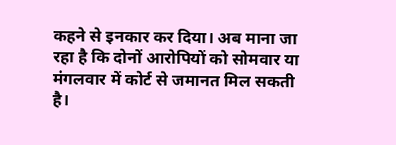कहने से इनकार कर दिया। अब माना जा रहा है कि दोनों आरोपियों को सोमवार या मंगलवार में कोर्ट से जमानत मिल सकती है।